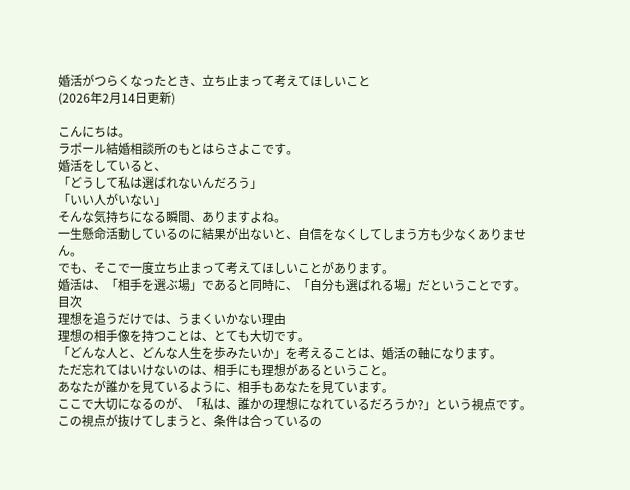婚活がつらくなったとき、立ち止まって考えてほしいこと
(2026年2月14日更新)

こんにちは。
ラポール結婚相談所のもとはらさよこです。
婚活をしていると、
「どうして私は選ばれないんだろう」
「いい人がいない」
そんな気持ちになる瞬間、ありますよね。
一生懸命活動しているのに結果が出ないと、自信をなくしてしまう方も少なくありません。
でも、そこで一度立ち止まって考えてほしいことがあります。
婚活は、「相手を選ぶ場」であると同時に、「自分も選ばれる場」だということです。
目次
理想を追うだけでは、うまくいかない理由
理想の相手像を持つことは、とても大切です。
「どんな人と、どんな人生を歩みたいか」を考えることは、婚活の軸になります。
ただ忘れてはいけないのは、相手にも理想があるということ。
あなたが誰かを見ているように、相手もあなたを見ています。
ここで大切になるのが、「私は、誰かの理想になれているだろうか?」という視点です。
この視点が抜けてしまうと、条件は合っているの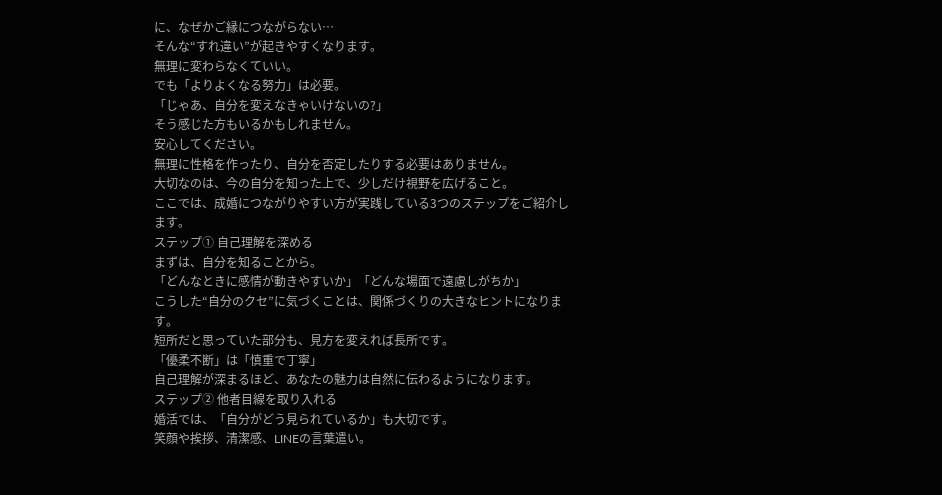に、なぜかご縁につながらない…
そんな“すれ違い”が起きやすくなります。
無理に変わらなくていい。
でも「よりよくなる努力」は必要。
「じゃあ、自分を変えなきゃいけないの?」
そう感じた方もいるかもしれません。
安心してください。
無理に性格を作ったり、自分を否定したりする必要はありません。
大切なのは、今の自分を知った上で、少しだけ視野を広げること。
ここでは、成婚につながりやすい方が実践している3つのステップをご紹介します。
ステップ① 自己理解を深める
まずは、自分を知ることから。
「どんなときに感情が動きやすいか」「どんな場面で遠慮しがちか」
こうした“自分のクセ”に気づくことは、関係づくりの大きなヒントになります。
短所だと思っていた部分も、見方を変えれば長所です。
「優柔不断」は「慎重で丁寧」
自己理解が深まるほど、あなたの魅力は自然に伝わるようになります。
ステップ② 他者目線を取り入れる
婚活では、「自分がどう見られているか」も大切です。
笑顔や挨拶、清潔感、LINEの言葉遣い。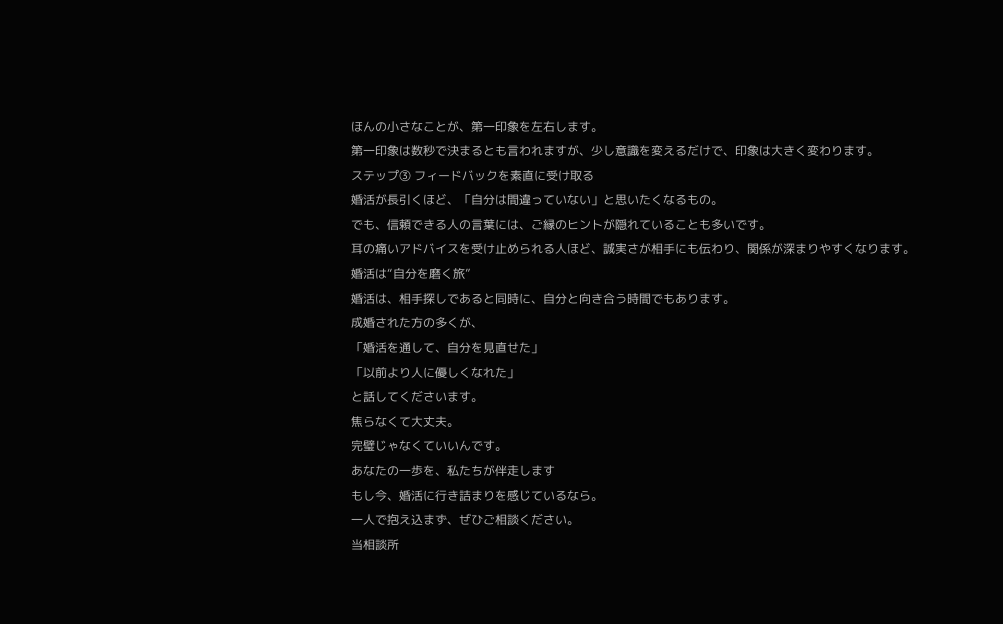ほんの小さなことが、第一印象を左右します。
第一印象は数秒で決まるとも言われますが、少し意識を変えるだけで、印象は大きく変わります。
ステップ③ フィードバックを素直に受け取る
婚活が長引くほど、「自分は間違っていない」と思いたくなるもの。
でも、信頼できる人の言葉には、ご縁のヒントが隠れていることも多いです。
耳の痛いアドバイスを受け止められる人ほど、誠実さが相手にも伝わり、関係が深まりやすくなります。
婚活は“自分を磨く旅”
婚活は、相手探しであると同時に、自分と向き合う時間でもあります。
成婚された方の多くが、
「婚活を通して、自分を見直せた」
「以前より人に優しくなれた」
と話してくださいます。
焦らなくて大丈夫。
完璧じゃなくていいんです。
あなたの一歩を、私たちが伴走します
もし今、婚活に行き詰まりを感じているなら。
一人で抱え込まず、ぜひご相談ください。
当相談所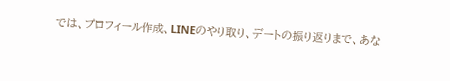では、プロフィール作成、LINEのやり取り、デートの振り返りまで、あな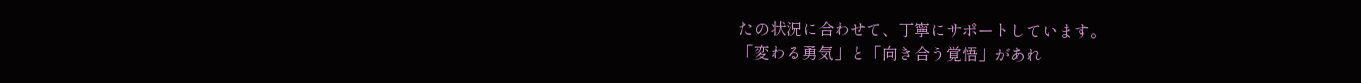たの状況に合わせて、丁寧にサポートしています。
「変わる勇気」と「向き合う覚悟」があれ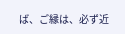ば、ご縁は、必ず近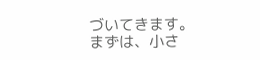づいてきます。
まずは、小さ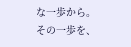な一歩から。
その一歩を、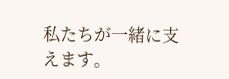私たちが一緒に支えます。